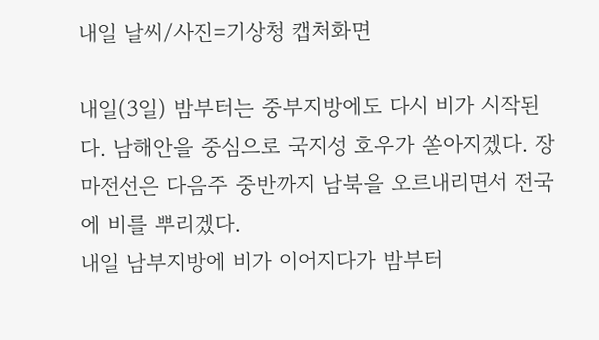내일 날씨/사진=기상청 캡처화면

내일(3일) 밤부터는 중부지방에도 다시 비가 시작된다. 남해안을 중심으로 국지성 호우가 쏟아지겠다. 장마전선은 다음주 중반까지 남북을 오르내리면서 전국에 비를 뿌리겠다.
내일 남부지방에 비가 이어지다가 밤부터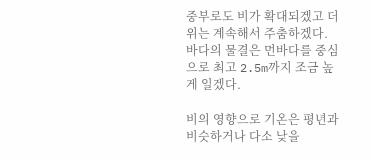중부로도 비가 확대되겠고 더위는 계속해서 주춤하겠다. 바다의 물결은 먼바다를 중심으로 최고 2.5m까지 조금 높게 일겠다.

비의 영향으로 기온은 평년과 비슷하거나 다소 낮을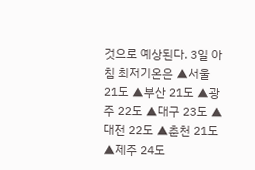것으로 예상된다. 3일 아침 최저기온은 ▲서울 21도 ▲부산 21도 ▲광주 22도 ▲대구 23도 ▲대전 22도 ▲춘천 21도 ▲제주 24도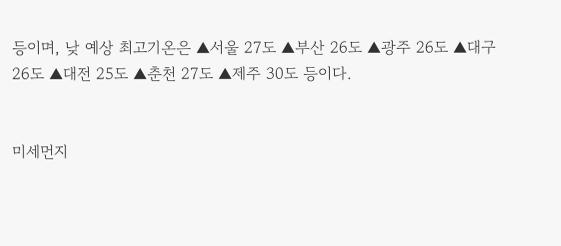등이며, 낮 예상 최고기온은 ▲서울 27도 ▲부산 26도 ▲광주 26도 ▲대구 26도 ▲대전 25도 ▲춘천 27도 ▲제주 30도 등이다.


미세먼지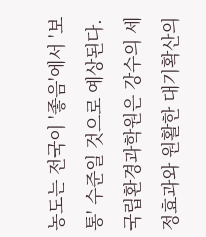농도는 전국이 '좋음'에서 '보통' 수준일 것으로 예상된다. 국립환경과학원은 강수의 세정효과와 원활한 대기확산의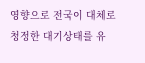영향으로 전국이 대체로 청정한 대기상태를 유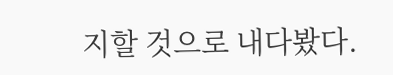지할 것으로 내다봤다.